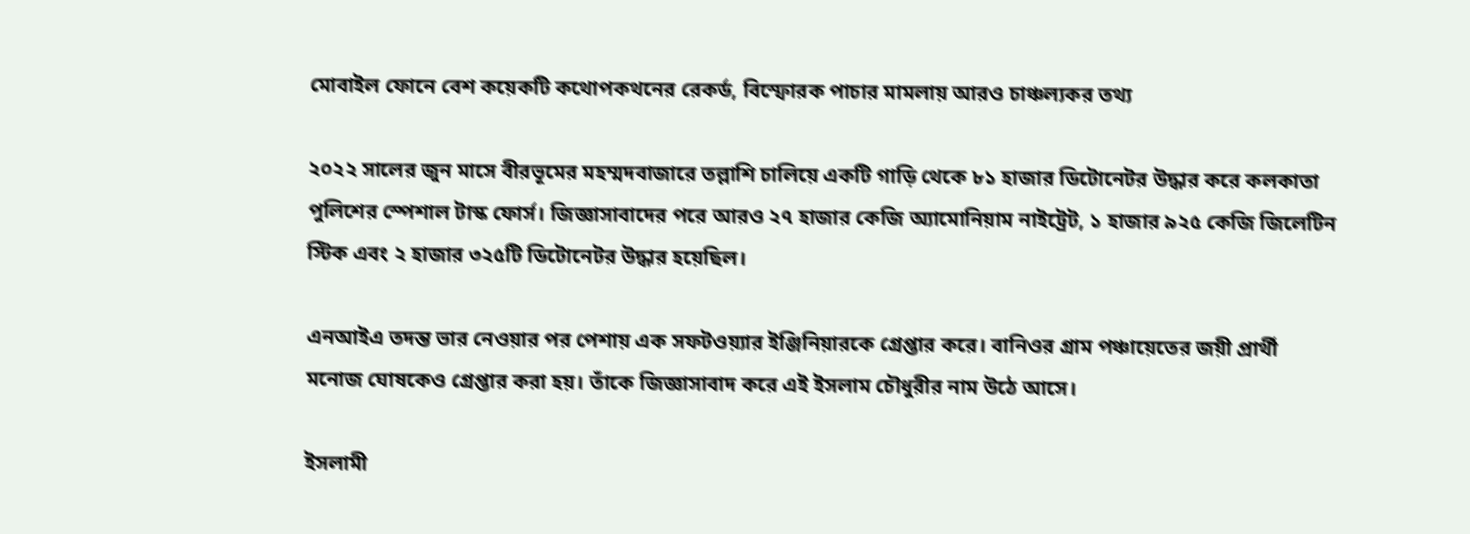মোবাইল ফোনে বেশ কয়েকটি কথোপকথনের রেকর্ড, বিস্ফোরক পাচার মামলায় আরও চাঞ্চল্যকর তথ্য

২০২২ সালের জুন মাসে বীরভূমের মহম্মদবাজারে তল্লাশি চালিয়ে একটি গাড়ি থেকে ৮১ হাজার ডিটোনেটর উদ্ধার করে কলকাতা পুলিশের স্পেশাল টাস্ক ফোর্স। জিজ্ঞাসাবাদের পরে আরও ২৭ হাজার কেজি অ্যামোনিয়াম নাইট্রেট, ১ হাজার ৯২৫ কেজি জিলেটিন স্টিক এবং ২ হাজার ৩২৫টি ডিটোনেটর উদ্ধার হয়েছিল।

এনআইএ তদন্ত ভার নেওয়ার পর পেশায় এক সফটওয়্যার ইঞ্জিনিয়ারকে গ্রেপ্তার করে। বানিওর গ্রাম পঞ্চায়েতের জয়ী প্রার্থী মনোজ ঘোষকেও গ্রেপ্তার করা হয়। তাঁকে জিজ্ঞাসাবাদ করে এই ইসলাম চৌধুরীর নাম উঠে আসে।

ইসলামী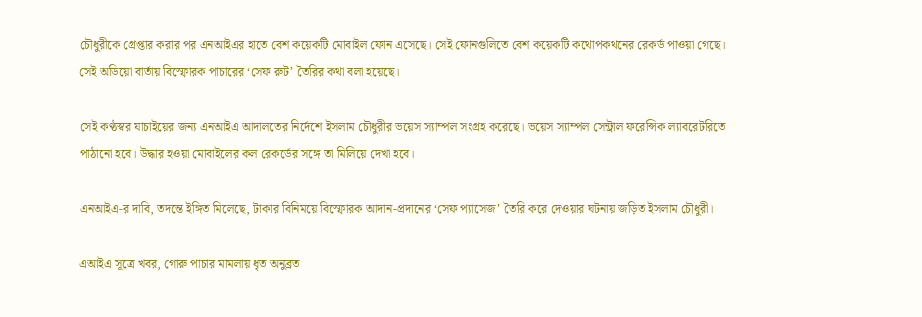চৌধুরীকে গ্রেপ্তার করার পর এনআইএর হাতে বেশ কয়েকটি মোবাইল ফোন এসেছে। সেই ফোনগুলিতে বেশ কয়েকটি কথোপকথনের রেকর্ড পাওয়া গেছে। সেই অডিয়ো বার্তায় বিস্ফোরক পাচারের ‘সেফ রুট’ তৈরির কথা বলা হয়েছে।

সেই কণ্ঠস্বর যাচাইয়ের জন্য এনআইএ আদালতের নির্দেশে ইসলাম চৌধুরীর ভয়েস স্যাম্পল সংগ্রহ করেছে। ভয়েস স্যাম্পল সেন্ট্রাল ফরেন্সিক ল্যাবরেটরিতে পাঠানো হবে। উদ্ধার হওয়া মোবাইলের কল রেকর্ডের সঙ্গে তা মিলিয়ে দেখা হবে।

এনআইএ-র দাবি, তদন্তে ইঙ্গিত মিলেছে, টাকার বিনিময়ে বিস্ফোরক আদান-প্রদানের ‘সেফ প্যাসেজ’ তৈরি করে দেওয়ার ঘটনায় জড়িত ইসলাম চৌধুরী।

এআইএ সূত্রে খবর, গোরু পাচার মামলায় ধৃত অনুব্রত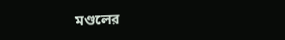মণ্ডলের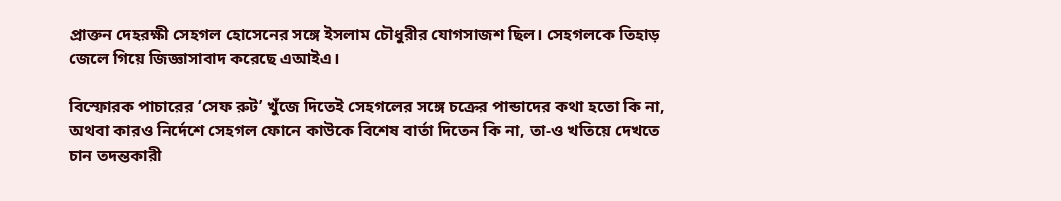প্রাক্তন দেহরক্ষী সেহগল হোসেনের সঙ্গে ইসলাম চৌধুরীর যোগসাজশ ছিল। সেহগলকে তিহাড় জেলে গিয়ে জিজ্ঞাসাবাদ করেছে এআইএ।

বিস্ফোরক পাচারের ‘সেফ রুট’ খুঁজে দিতেই সেহগলের সঙ্গে চক্রের পান্ডাদের কথা হতো কি না, অথবা কারও নির্দেশে সেহগল ফোনে কাউকে বিশেষ বার্তা দিতেন কি না, তা-ও খতিয়ে দেখতে চান তদন্তকারী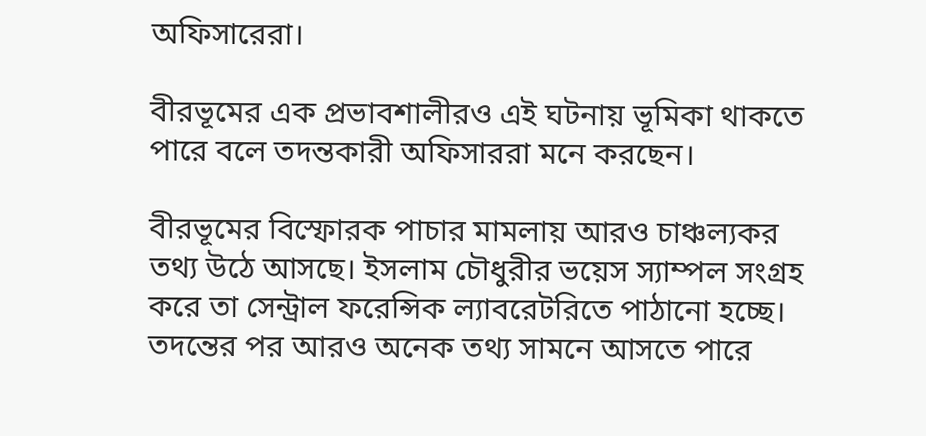অফিসারেরা।

বীরভূমের এক প্রভাবশালীরও এই ঘটনায় ভূমিকা থাকতে পারে বলে তদন্তকারী অফিসাররা মনে করছেন।

বীরভূমের বিস্ফোরক পাচার মামলায় আরও চাঞ্চল্যকর তথ্য উঠে আসছে। ইসলাম চৌধুরীর ভয়েস স্যাম্পল সংগ্রহ করে তা সেন্ট্রাল ফরেন্সিক ল্যাবরেটরিতে পাঠানো হচ্ছে। তদন্তের পর আরও অনেক তথ্য সামনে আসতে পারে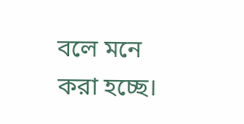বলে মনে করা হচ্ছে।